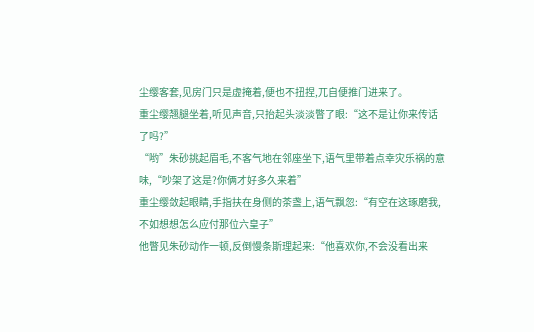尘缨客套,见房门只是虚掩着,便也不扭捏,兀自便推门进来了。
重尘缨翘腿坐着,听见声音,只抬起头淡淡瞥了眼:“这不是让你来传话了吗?”
“哟”朱砂挑起眉毛,不客气地在邻座坐下,语气里带着点幸灾乐祸的意味,“吵架了这是?你俩才好多久来着”
重尘缨敛起眼睛,手指扶在身侧的茶盏上,语气飘忽:“有空在这琢磨我,不如想想怎么应付那位六皇子”
他瞥见朱砂动作一顿,反倒慢条斯理起来:“他喜欢你,不会没看出来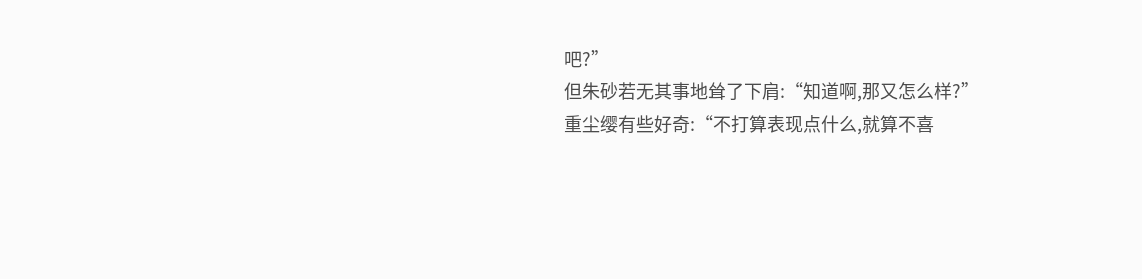吧?”
但朱砂若无其事地耸了下肩:“知道啊,那又怎么样?”
重尘缨有些好奇:“不打算表现点什么,就算不喜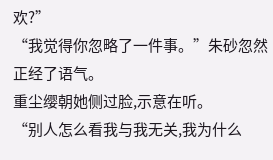欢?”
“我觉得你忽略了一件事。”朱砂忽然正经了语气。
重尘缨朝她侧过脸,示意在听。
“别人怎么看我与我无关,我为什么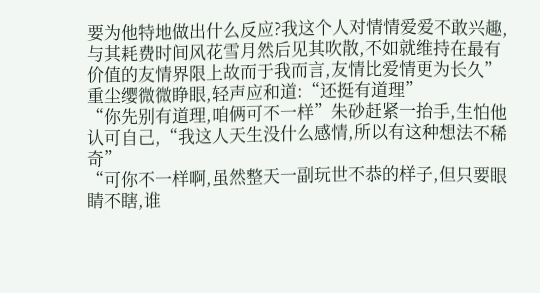要为他特地做出什么反应?我这个人对情情爱爱不敢兴趣,与其耗费时间风花雪月然后见其吹散,不如就维持在最有价值的友情界限上故而于我而言,友情比爱情更为长久”
重尘缨微微睁眼,轻声应和道:“还挺有道理”
“你先别有道理,咱俩可不一样”朱砂赶紧一抬手,生怕他认可自己,“我这人天生没什么感情,所以有这种想法不稀奇”
“可你不一样啊,虽然整天一副玩世不恭的样子,但只要眼睛不瞎,谁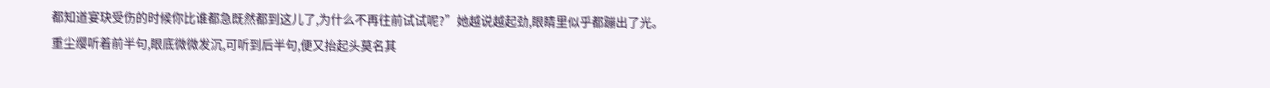都知道宴玦受伤的时候你比谁都急既然都到这儿了,为什么不再往前试试呢?”她越说越起劲,眼睛里似乎都蹦出了光。
重尘缨听着前半句,眼底微微发沉,可听到后半句,便又抬起头莫名其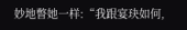妙地瞥她一样:“我跟宴玦如何,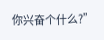你兴奋个什么?”